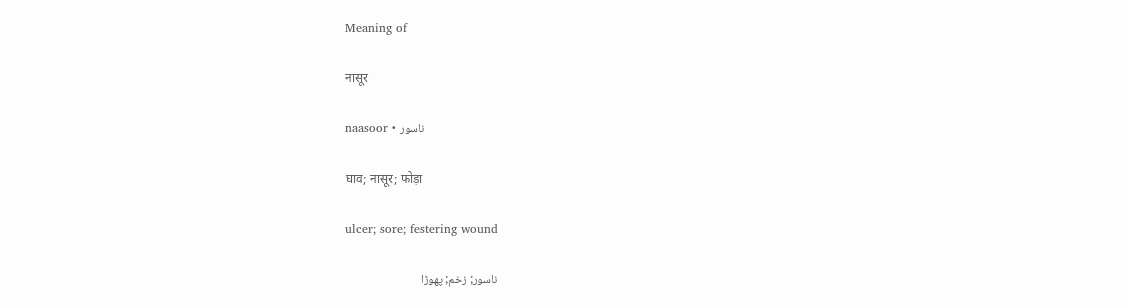Meaning of

नासूर

naasoor • ناسور

घाव; नासूर; फोड़ा

ulcer; sore; festering wound

ناسور; زخم; پھوڑا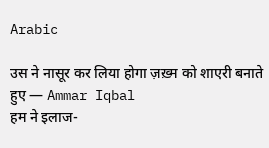Arabic

उस ने नासूर कर लिया होगा ज़ख़्म को शाएरी बनाते हुए — Ammar Iqbal
हम ने इलाज-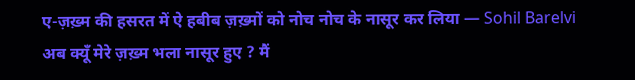ए-ज़ख़्म की हसरत में ऐ हबीब ज़ख़्मों को नोच नोच के नासूर कर लिया — Sohil Barelvi
अब क्यूँ मेरे ज़ख़्म भला नासूर हुए ? मैं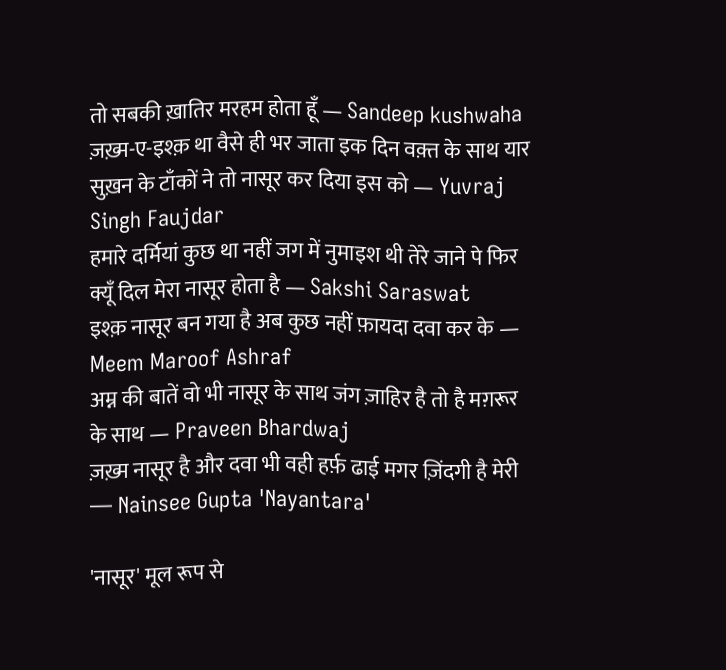तो सबकी ख़ातिर मरहम होता हूँ — Sandeep kushwaha
ज़ख़्म-ए-इश्क़ था वैसे ही भर जाता इक दिन वक़्त के साथ यार सुख़न के टाँकों ने तो नासूर कर दिया इस को — Yuvraj Singh Faujdar
हमारे दर्मियां कुछ था नहीं जग में नुमाइश थी तेरे जाने पे फिर क्यूँ दिल मेरा नासूर होता है — Sakshi Saraswat
इश्क़ नासूर बन गया है अब कुछ नहीं फ़ायदा दवा कर के — Meem Maroof Ashraf
अम्न की बातें वो भी नासूर के साथ जंग ज़ाहिर है तो है मग़रूर के साथ — Praveen Bhardwaj
ज़ख़्म नासूर है और दवा भी वही हर्फ़ ढाई मगर ज़िंदगी है मेरी — Nainsee Gupta 'Nayantara'

'नासूर' मूल रूप से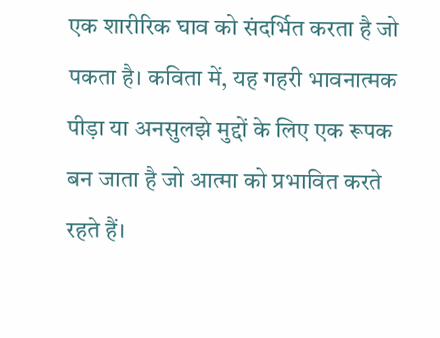एक शारीरिक घाव को संदर्भित करता है जो पकता है। कविता में, यह गहरी भावनात्मक पीड़ा या अनसुलझे मुद्दों के लिए एक रूपक बन जाता है जो आत्मा को प्रभावित करते रहते हैं।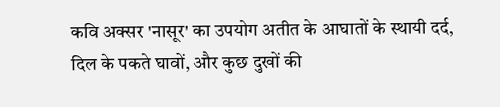कवि अक्सर 'नासूर' का उपयोग अतीत के आघातों के स्थायी दर्द, दिल के पकते घावों, और कुछ दुखों की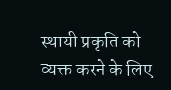स्थायी प्रकृति को व्यक्त करने के लिए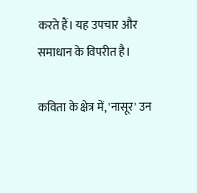करते हैं। यह उपचार और समाधान के विपरीत है।

कविता के क्षेत्र में, 'नासूर' उन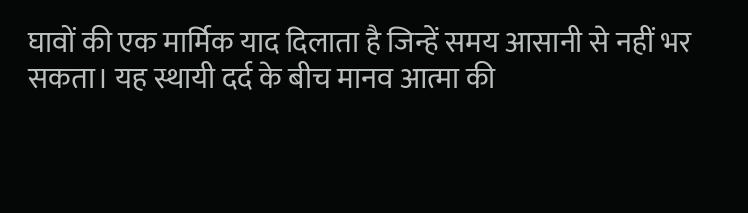घावों की एक मार्मिक याद दिलाता है जिन्हें समय आसानी से नहीं भर सकता। यह स्थायी दर्द के बीच मानव आत्मा की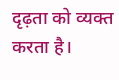दृढ़ता को व्यक्त करता है।